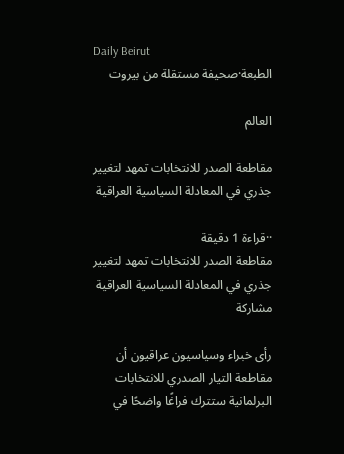Daily Beirut
الطبعة·صحيفة مستقلة من بيروت

العالم

مقاطعة الصدر للانتخابات تمهد لتغيير جذري في المعادلة السياسية العراقية

··قراءة 1 دقيقة
مقاطعة الصدر للانتخابات تمهد لتغيير جذري في المعادلة السياسية العراقية
مشاركة

رأى خبراء وسياسيون عراقيون أن مقاطعة التيار الصدري للانتخابات البرلمانية ستترك فراغًا واضحًا في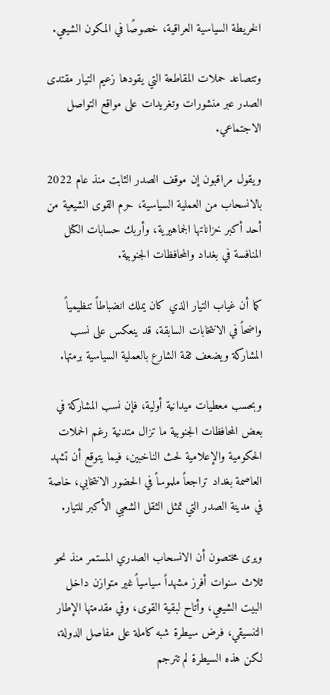الخريطة السياسية العراقية، خصوصًا في المكون الشيعي.

وتتصاعد حملات المقاطعة التي يقودها زعيم التيار مقتدى الصدر عبر منشورات وتغريدات على مواقع التواصل الاجتماعي.

ويقول مراقبون إن موقف الصدر الثابت منذ عام 2022 بالانسحاب من العملية السياسية، حرم القوى الشيعية من أحد أكبر خزاناتها الجماهيرية، وأربك حسابات الكتل المنافسة في بغداد والمحافظات الجنوبية.

كما أن غياب التيار الذي كان يملك انضباطاً تنظيمياً واضحاً في الانتخابات السابقة، قد ينعكس على نسب المشاركة ويضعف ثقة الشارع بالعملية السياسية برمتها.

وبحسب معطيات ميدانية أولية، فإن نسب المشاركة في بعض المحافظات الجنوبية ما تزال متدنية رغم الحملات الحكومية والإعلامية لحث الناخبين، فيما يتوقع أن تشهد العاصمة بغداد تراجعاً ملموساً في الحضور الانتخابي، خاصة في مدينة الصدر التي تمثل الثقل الشعبي الأكبر للتيار.

ويرى مختصون أن الانسحاب الصدري المستمر منذ نحو ثلاث سنوات أفرز مشهداً سياسياً غير متوازن داخل البيت الشيعي، وأتاح لبقية القوى، وفي مقدمتها الإطار التنسيقي، فرض سيطرة شبه كاملة على مفاصل الدولة، لكن هذه السيطرة لم تترجم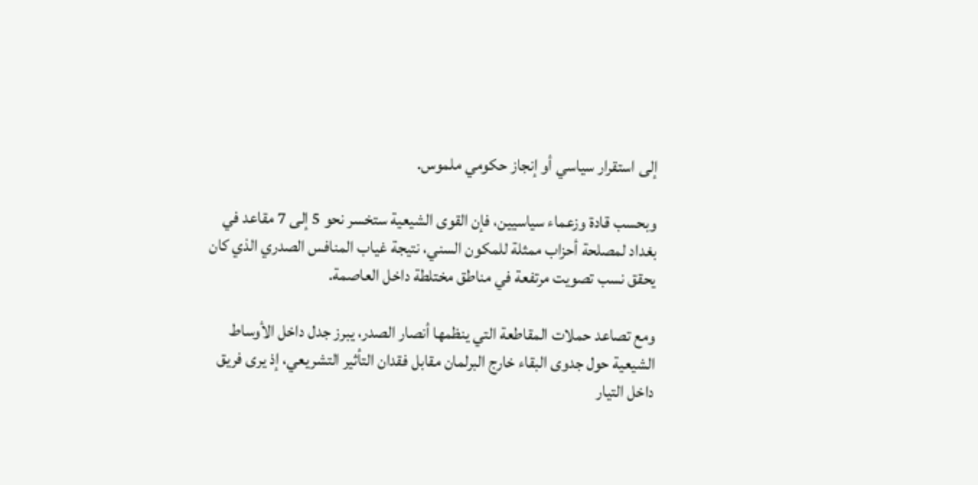إلى استقرار سياسي أو إنجاز حكومي ملموس.

وبحسب قادة وزعماء سياسيين، فإن القوى الشيعية ستخسر نحو 5 إلى 7 مقاعد في بغداد لمصلحة أحزاب ممثلة للمكون السني، نتيجة غياب المنافس الصدري الذي كان يحقق نسب تصويت مرتفعة في مناطق مختلطة داخل العاصمة.

ومع تصاعد حملات المقاطعة التي ينظمها أنصار الصدر، يبرز جدل داخل الأوساط الشيعية حول جدوى البقاء خارج البرلمان مقابل فقدان التأثير التشريعي، إذ يرى فريق داخل التيار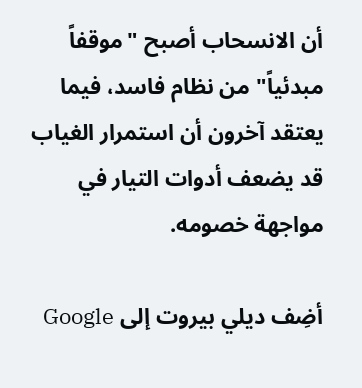أن الانسحاب أصبح "موقفاً مبدئياً" من نظام فاسد، فيما يعتقد آخرون أن استمرار الغياب قد يضعف أدوات التيار في مواجهة خصومه.

أضِف ديلي بيروت إلى Google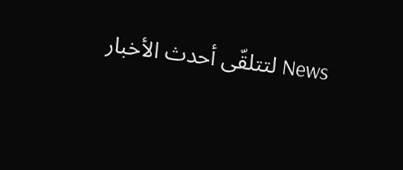News لتتلقّى أحدث الأخبار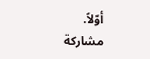أوّلاً.
مشاركة